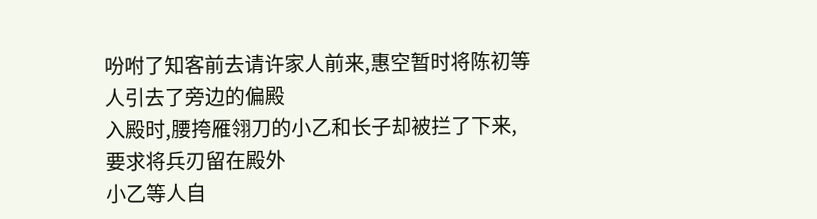吩咐了知客前去请许家人前来,惠空暂时将陈初等人引去了旁边的偏殿
入殿时,腰挎雁翎刀的小乙和长子却被拦了下来,要求将兵刃留在殿外
小乙等人自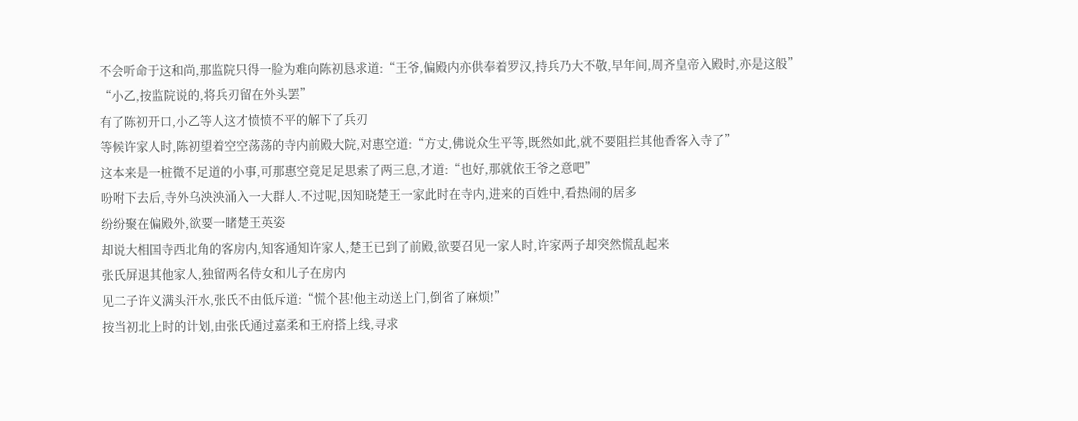不会听命于这和尚,那监院只得一脸为难向陈初恳求道:“王爷,偏殿内亦供奉着罗汉,持兵乃大不敬,早年间,周齐皇帝入殿时,亦是这般”
“小乙,按监院说的,将兵刃留在外头罢”
有了陈初开口,小乙等人这才愤愤不平的解下了兵刃
等候许家人时,陈初望着空空荡荡的寺内前殿大院,对惠空道:“方丈,佛说众生平等,既然如此,就不要阻拦其他香客入寺了”
这本来是一桩微不足道的小事,可那惠空竟足足思索了两三息,才道:“也好,那就依王爷之意吧”
吩咐下去后,寺外乌泱泱涌入一大群人.不过呢,因知晓楚王一家此时在寺内,进来的百姓中,看热闹的居多
纷纷聚在偏殿外,欲要一睹楚王英姿
却说大相国寺西北角的客房内,知客通知许家人,楚王已到了前殿,欲要召见一家人时,许家两子却突然慌乱起来
张氏屏退其他家人,独留两名侍女和儿子在房内
见二子许义满头汗水,张氏不由低斥道:“慌个甚!他主动送上门,倒省了麻烦!”
按当初北上时的计划,由张氏通过嘉柔和王府搭上线,寻求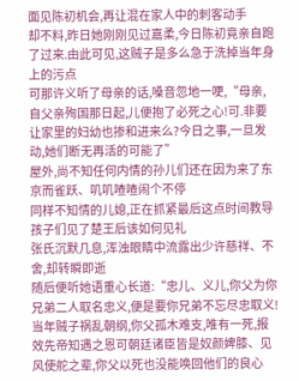面见陈初机会,再让混在家人中的刺客动手
却不料,昨日她刚刚见过嘉柔,今日陈初竟亲自跑了过来.由此可见,这贼子是多么急于洗掉当年身上的污点
可那许义听了母亲的话,嗓音忽地一哽,“母亲,自父亲殉国那日起,儿便抱了必死之心!可.非要让家里的妇幼也掺和进来么?今日之事,一旦发动,她们断无再活的可能了”
屋外,尚不知任何内情的孙儿们还在因为来了东京而雀跃、叽叽喳喳闹个不停
同样不知情的儿媳,正在抓紧最后这点时间教导孩子们见了楚王后该如何见礼
张氏沉默几息,浑浊眼睛中流露出少许慈祥、不舍,却转瞬即逝
随后便听她语重心长道:“忠儿、义儿,你父为你兄弟二人取名忠义,便是要你兄弟不忘尽忠取义!当年贼子祸乱朝纲,你父孤木难支,唯有一死,报效先帝知遇之恩可朝廷诸臣皆是奴颜婢膝、见风使舵之辈,你父以死也没能唤回他们的良心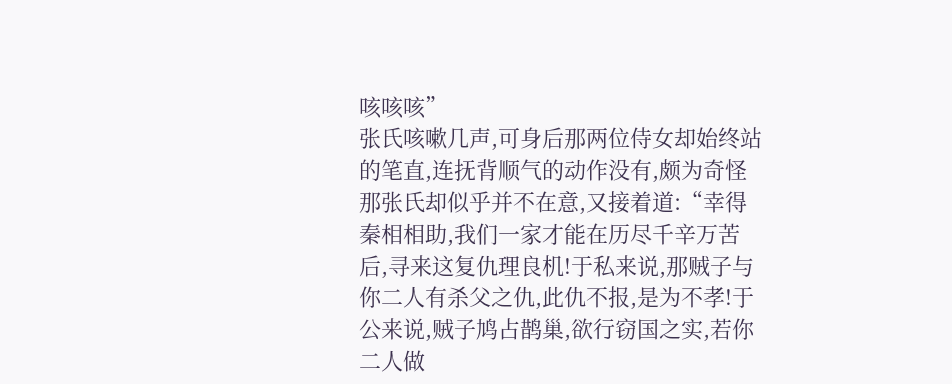咳咳咳”
张氏咳嗽几声,可身后那两位侍女却始终站的笔直,连抚背顺气的动作没有,颇为奇怪
那张氏却似乎并不在意,又接着道:“幸得秦相相助,我们一家才能在历尽千辛万苦后,寻来这复仇理良机!于私来说,那贼子与你二人有杀父之仇,此仇不报,是为不孝!于公来说,贼子鸠占鹊巢,欲行窃国之实,若你二人做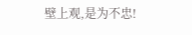壁上观,是为不忠!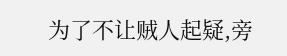为了不让贼人起疑,旁